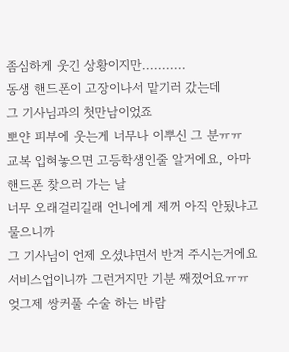좀심하게 웃긴 상황이지만...........
동생 핸드폰이 고장이나서 맡기러 갔는데
그 기사님과의 첫만남이었죠
뽀얀 피부에 웃는게 너무나 이뿌신 그 분ㅠㅠ
교복 입혀놓으면 고등학생인줄 알거에요, 아마
핸드폰 찾으러 가는 날
너무 오래걸리길래 언니에게 제꺼 아직 안됬냐고 물으니까
그 기사님이 언제 오셨냐면서 반겨 주시는거에요
서비스업이니까 그런거지만 기분 째졌어요ㅠㅠ
엊그제 쌍커풀 수술 하는 바람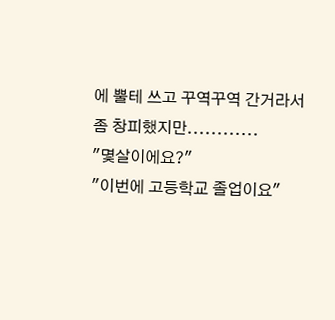에 뿔테 쓰고 꾸역꾸역 간거라서
좀 창피했지만............
"몇살이에요?"
"이번에 고등학교 졸업이요"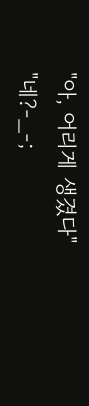"아, 어리게 생겼다"
"네?-_-;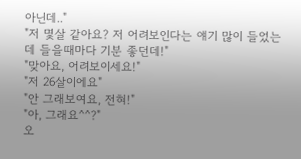아닌데.."
"저 몇살 같아요? 저 어려보인다는 얘기 많이 들었는데 들을때마다 기분 좋던데!"
"맞아요, 어려보이세요!"
"저 26살이에요"
"안 그래보여요, 전혀!"
"아, 그래요^^?"
오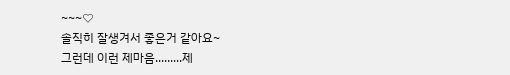~~~♡
솔직히 잘생겨서 좋은거 같아요~
그런데 이런 제마음.........제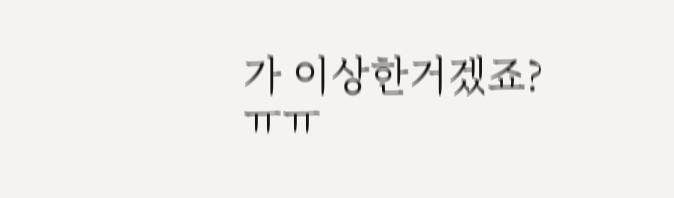가 이상한거겠죠?
ㅠㅠ